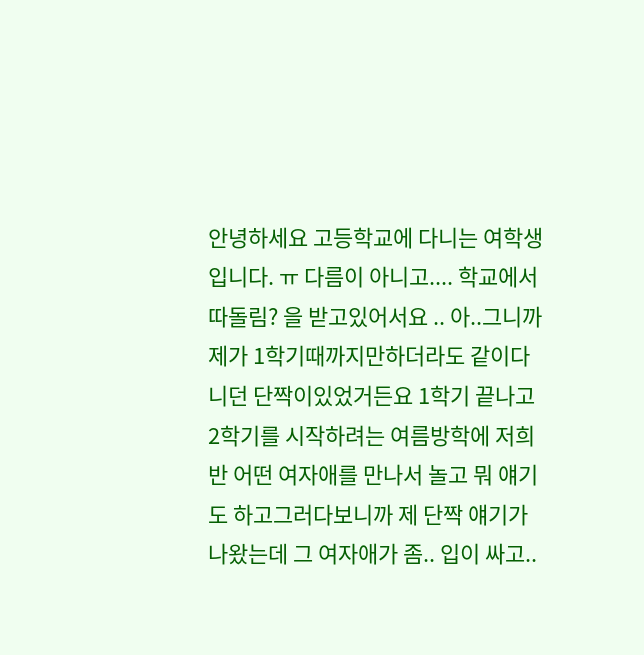안녕하세요 고등학교에 다니는 여학생입니다. ㅠ 다름이 아니고.... 학교에서 따돌림? 을 받고있어서요 .. 아..그니까 제가 1학기때까지만하더라도 같이다니던 단짝이있었거든요 1학기 끝나고 2학기를 시작하려는 여름방학에 저희반 어떤 여자애를 만나서 놀고 뭐 얘기도 하고그러다보니까 제 단짝 얘기가 나왔는데 그 여자애가 좀.. 입이 싸고..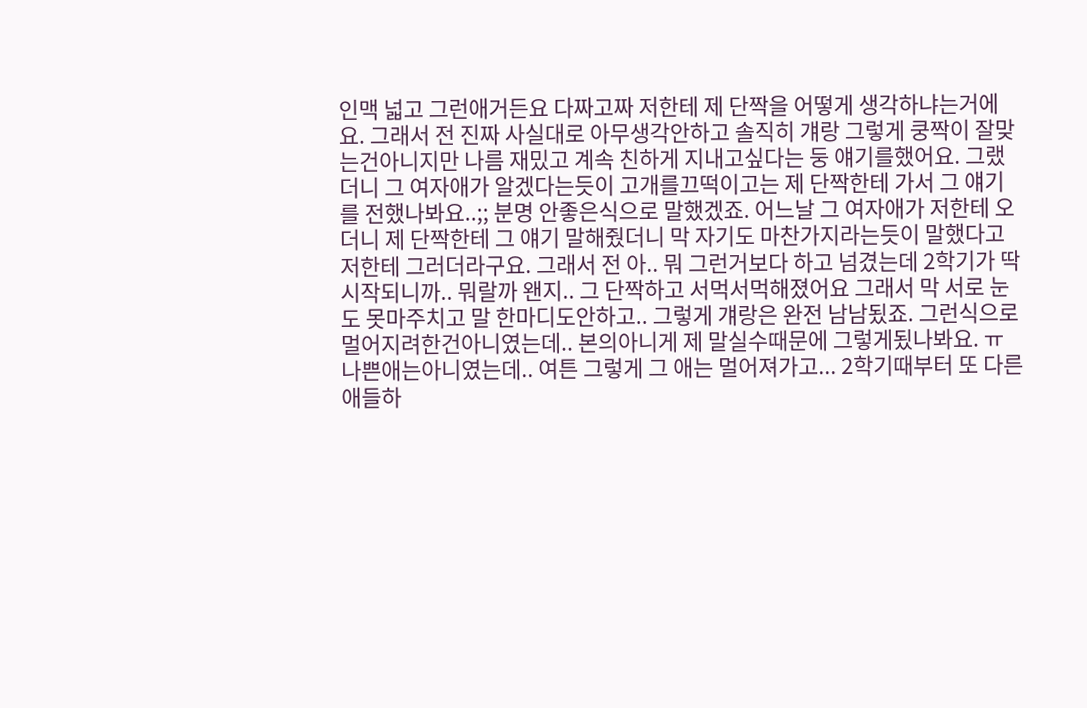인맥 넓고 그런애거든요 다짜고짜 저한테 제 단짝을 어떻게 생각하냐는거에요. 그래서 전 진짜 사실대로 아무생각안하고 솔직히 걔랑 그렇게 쿵짝이 잘맞는건아니지만 나름 재밌고 계속 친하게 지내고싶다는 둥 얘기를했어요. 그랬더니 그 여자애가 알겠다는듯이 고개를끄떡이고는 제 단짝한테 가서 그 얘기를 전했나봐요..;; 분명 안좋은식으로 말했겠죠. 어느날 그 여자애가 저한테 오더니 제 단짝한테 그 얘기 말해줬더니 막 자기도 마찬가지라는듯이 말했다고 저한테 그러더라구요. 그래서 전 아.. 뭐 그런거보다 하고 넘겼는데 2학기가 딱 시작되니까.. 뭐랄까 왠지.. 그 단짝하고 서먹서먹해졌어요 그래서 막 서로 눈도 못마주치고 말 한마디도안하고.. 그렇게 걔랑은 완전 남남됬죠. 그런식으로 멀어지려한건아니였는데.. 본의아니게 제 말실수때문에 그렇게됬나봐요. ㅠ 나쁜애는아니였는데.. 여튼 그렇게 그 애는 멀어져가고... 2학기때부터 또 다른 애들하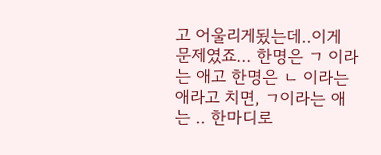고 어울리게됬는데..이게 문제였죠... 한명은 ㄱ 이라는 애고 한명은 ㄴ 이라는 애라고 치면, ㄱ이라는 애는 .. 한마디로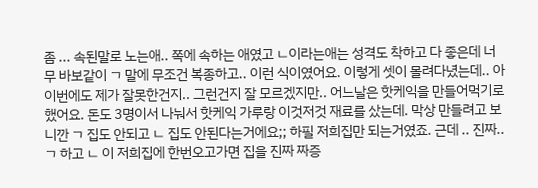좀 ... 속된말로 노는애.. 쪽에 속하는 애였고 ㄴ이라는애는 성격도 착하고 다 좋은데 너무 바보같이 ㄱ 말에 무조건 복종하고.. 이런 식이였어요. 이렇게 셋이 몰려다녔는데.. 아 이번에도 제가 잘못한건지.. 그런건지 잘 모르겠지만.. 어느날은 핫케익을 만들어먹기로했어요. 돈도 3명이서 나눠서 핫케익 가루랑 이것저것 재료를 샀는데. 막상 만들려고 보니깐 ㄱ 집도 안되고 ㄴ 집도 안된다는거에요;; 하필 저희집만 되는거였죠. 근데 .. 진짜.. ㄱ 하고 ㄴ 이 저희집에 한번오고가면 집을 진짜 짜증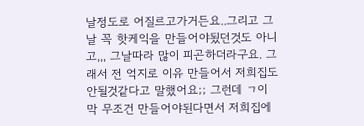날정도로 어질르고가거든요..그리고 그날 꼭 핫케익을 만들어야됬던것도 아니고,,, 그날따라 많이 피곤하더라구요. 그래서 전 억지로 이유 만들어서 저희집도 안될것같다고 말했어요;; 그런데 ㄱ이 막 무조건 만들어야된다면서 저희집에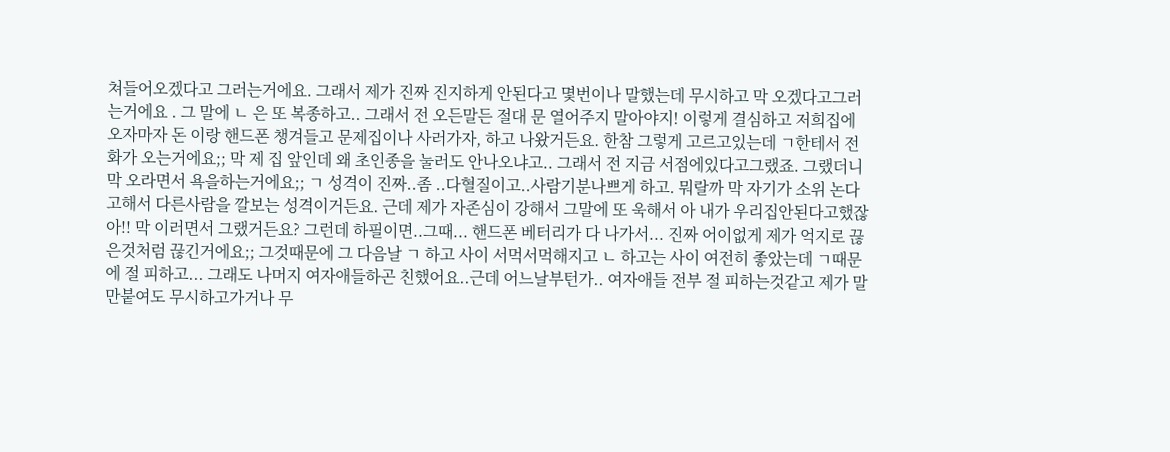쳐들어오겠다고 그러는거에요. 그래서 제가 진짜 진지하게 안된다고 몇번이나 말했는데 무시하고 막 오겠다고그러는거에요 . 그 말에 ㄴ 은 또 복종하고.. 그래서 전 오든말든 절대 문 열어주지 말아야지! 이렇게 결심하고 저희집에 오자마자 돈 이랑 핸드폰 챙겨들고 문제집이나 사러가자, 하고 나왔거든요. 한참 그렇게 고르고있는데 ㄱ한테서 전화가 오는거에요;; 막 제 집 앞인데 왜 초인종을 눌러도 안나오냐고.. 그래서 전 지금 서점에있다고그랬죠. 그랬더니 막 오라면서 욕을하는거에요;; ㄱ 성격이 진짜..좀 ..다혈질이고..사람기분나쁘게 하고. 뭐랄까 막 자기가 소위 논다고해서 다른사람을 깔보는 성격이거든요. 근데 제가 자존심이 강해서 그말에 또 욱해서 아 내가 우리집안된다고했잖아!! 막 이러면서 그랬거든요? 그런데 하필이면..그때... 핸드폰 베터리가 다 나가서... 진짜 어이없게 제가 억지로 끊은것처럼 끊긴거에요;; 그것때문에 그 다음날 ㄱ 하고 사이 서먹서먹해지고 ㄴ 하고는 사이 여전히 좋았는데 ㄱ때문에 절 피하고... 그래도 나머지 여자애들하곤 친했어요..근데 어느날부턴가.. 여자애들 전부 절 피하는것같고 제가 말만붙여도 무시하고가거나 무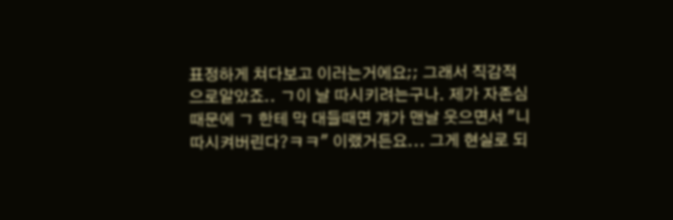표정하게 쳐다보고 이러는거에요;; 그래서 직감적으로알았죠.. ㄱ이 날 따시키려는구나. 제가 자존심때문에 ㄱ 한테 막 대들때면 걔가 맨날 웃으면서 "니 따시켜버린다?ㅋㅋ" 이랬거든요... 그게 현실로 되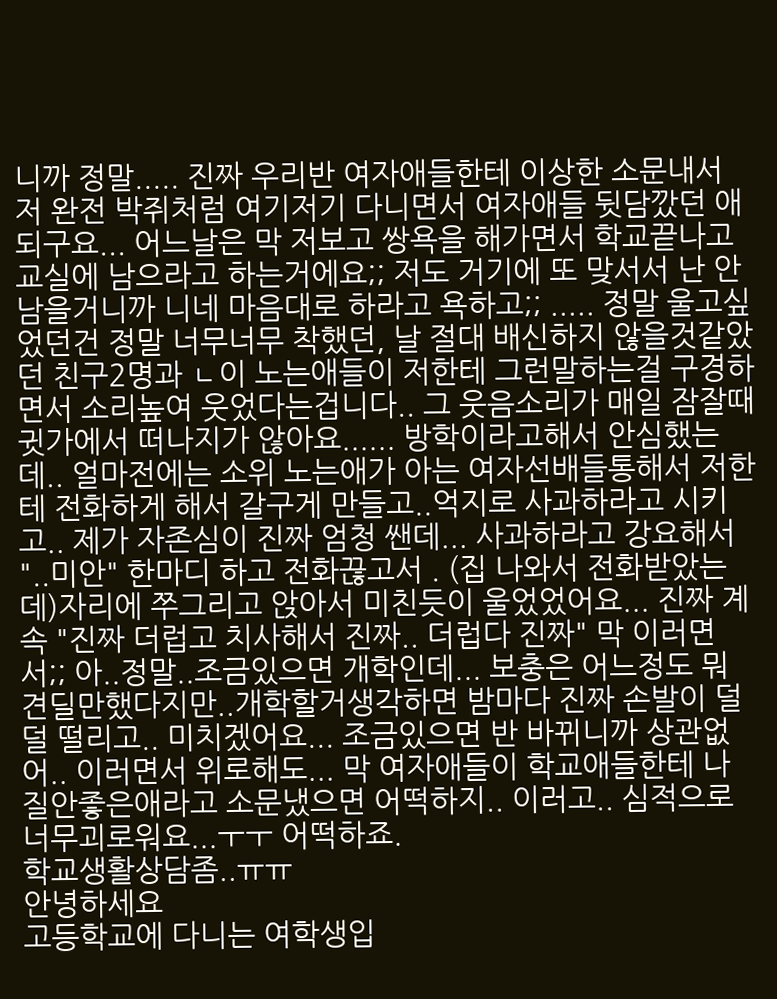니까 정말..... 진짜 우리반 여자애들한테 이상한 소문내서 저 완전 박쥐처럼 여기저기 다니면서 여자애들 뒷담깠던 애 되구요... 어느날은 막 저보고 쌍욕을 해가면서 학교끝나고 교실에 남으라고 하는거에요;; 저도 거기에 또 맞서서 난 안남을거니까 니네 마음대로 하라고 욕하고;; ..... 정말 울고싶었던건 정말 너무너무 착했던, 날 절대 배신하지 않을것같았던 친구2명과 ㄴ이 노는애들이 저한테 그런말하는걸 구경하면서 소리높여 웃었다는겁니다.. 그 웃음소리가 매일 잠잘때 귓가에서 떠나지가 않아요...... 방학이라고해서 안심했는데.. 얼마전에는 소위 노는애가 아는 여자선배들통해서 저한테 전화하게 해서 갈구게 만들고..억지로 사과하라고 시키고.. 제가 자존심이 진짜 엄청 쌘데... 사과하라고 강요해서 "..미안" 한마디 하고 전화끊고서 . (집 나와서 전화받았는데)자리에 쭈그리고 앉아서 미친듯이 울었었어요... 진짜 계속 "진짜 더럽고 치사해서 진짜.. 더럽다 진짜" 막 이러면서;; 아..정말..조금있으면 개학인데... 보충은 어느정도 뭐 견딜만했다지만..개학할거생각하면 밤마다 진짜 손발이 덜덜 떨리고.. 미치겠어요... 조금있으면 반 바뀌니까 상관없어.. 이러면서 위로해도... 막 여자애들이 학교애들한테 나 질안좋은애라고 소문냈으면 어떡하지.. 이러고.. 심적으로 너무괴로워요...ㅜㅜ 어떡하죠.
학교생활상담좀..ㅠㅠ
안녕하세요
고등학교에 다니는 여학생입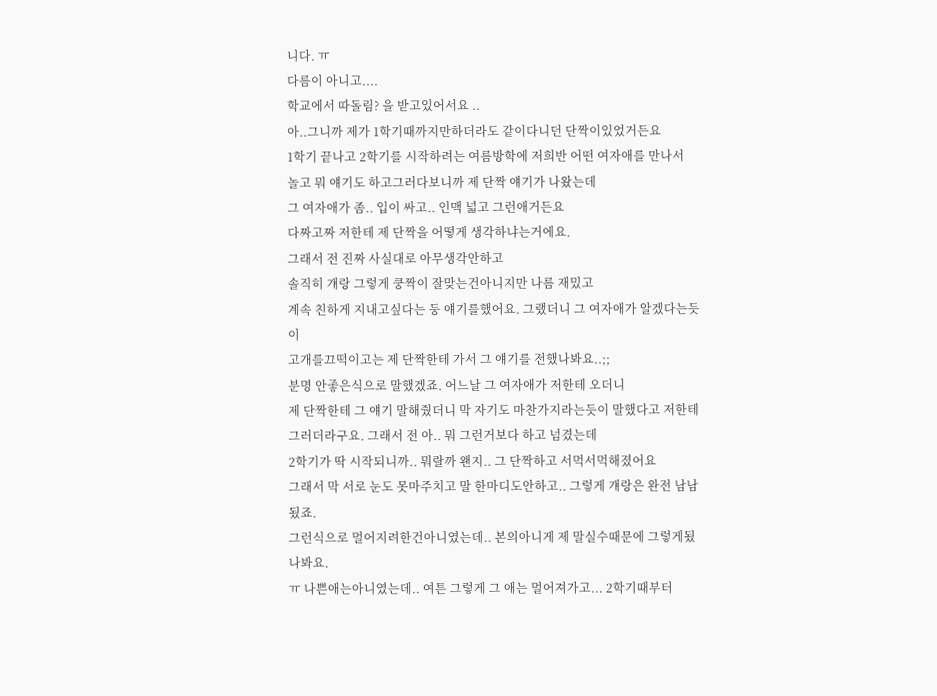니다. ㅠ
다름이 아니고....
학교에서 따돌림? 을 받고있어서요 ..
아..그니까 제가 1학기때까지만하더라도 같이다니던 단짝이있었거든요
1학기 끝나고 2학기를 시작하려는 여름방학에 저희반 어떤 여자애를 만나서
놀고 뭐 얘기도 하고그러다보니까 제 단짝 얘기가 나왔는데
그 여자애가 좀.. 입이 싸고.. 인맥 넓고 그런애거든요
다짜고짜 저한테 제 단짝을 어떻게 생각하냐는거에요.
그래서 전 진짜 사실대로 아무생각안하고
솔직히 걔랑 그렇게 쿵짝이 잘맞는건아니지만 나름 재밌고
계속 친하게 지내고싶다는 둥 얘기를했어요. 그랬더니 그 여자애가 알겠다는듯이
고개를끄떡이고는 제 단짝한테 가서 그 얘기를 전했나봐요..;;
분명 안좋은식으로 말했겠죠. 어느날 그 여자애가 저한테 오더니
제 단짝한테 그 얘기 말해줬더니 막 자기도 마찬가지라는듯이 말했다고 저한테
그러더라구요. 그래서 전 아.. 뭐 그런거보다 하고 넘겼는데
2학기가 딱 시작되니까.. 뭐랄까 왠지.. 그 단짝하고 서먹서먹해졌어요
그래서 막 서로 눈도 못마주치고 말 한마디도안하고.. 그렇게 걔랑은 완전 남남됬죠.
그런식으로 멀어지려한건아니였는데.. 본의아니게 제 말실수때문에 그렇게됬나봐요.
ㅠ 나쁜애는아니였는데.. 여튼 그렇게 그 애는 멀어져가고... 2학기때부터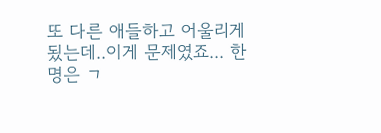또 다른 애들하고 어울리게됬는데..이게 문제였죠... 한명은 ㄱ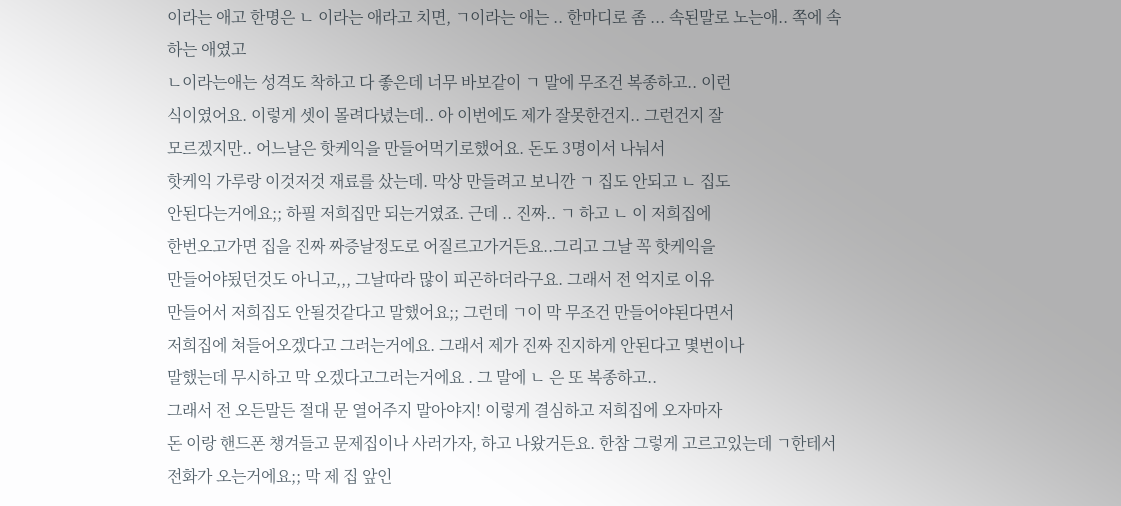이라는 애고 한명은 ㄴ 이라는 애라고 치면, ㄱ이라는 애는 .. 한마디로 좀 ... 속된말로 노는애.. 쪽에 속하는 애였고
ㄴ이라는애는 성격도 착하고 다 좋은데 너무 바보같이 ㄱ 말에 무조건 복종하고.. 이런
식이였어요. 이렇게 셋이 몰려다녔는데.. 아 이번에도 제가 잘못한건지.. 그런건지 잘
모르겠지만.. 어느날은 핫케익을 만들어먹기로했어요. 돈도 3명이서 나눠서
핫케익 가루랑 이것저것 재료를 샀는데. 막상 만들려고 보니깐 ㄱ 집도 안되고 ㄴ 집도
안된다는거에요;; 하필 저희집만 되는거였죠. 근데 .. 진짜.. ㄱ 하고 ㄴ 이 저희집에
한번오고가면 집을 진짜 짜증날정도로 어질르고가거든요..그리고 그날 꼭 핫케익을
만들어야됬던것도 아니고,,, 그날따라 많이 피곤하더라구요. 그래서 전 억지로 이유
만들어서 저희집도 안될것같다고 말했어요;; 그런데 ㄱ이 막 무조건 만들어야된다면서
저희집에 쳐들어오겠다고 그러는거에요. 그래서 제가 진짜 진지하게 안된다고 몇번이나
말했는데 무시하고 막 오겠다고그러는거에요 . 그 말에 ㄴ 은 또 복종하고..
그래서 전 오든말든 절대 문 열어주지 말아야지! 이렇게 결심하고 저희집에 오자마자
돈 이랑 핸드폰 챙겨들고 문제집이나 사러가자, 하고 나왔거든요. 한참 그렇게 고르고있는데 ㄱ한테서 전화가 오는거에요;; 막 제 집 앞인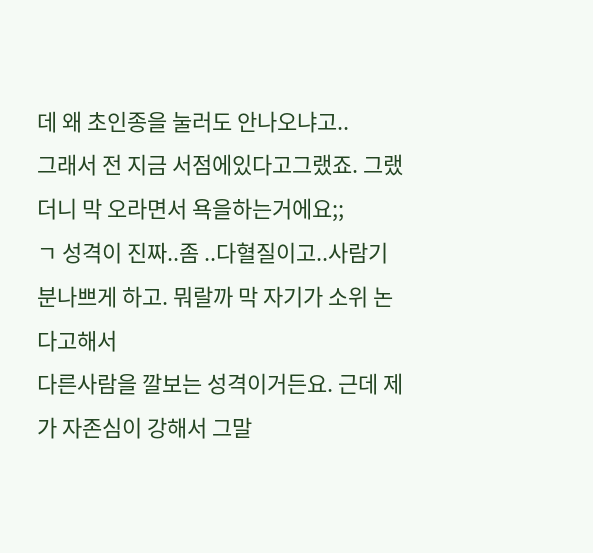데 왜 초인종을 눌러도 안나오냐고..
그래서 전 지금 서점에있다고그랬죠. 그랬더니 막 오라면서 욕을하는거에요;;
ㄱ 성격이 진짜..좀 ..다혈질이고..사람기분나쁘게 하고. 뭐랄까 막 자기가 소위 논다고해서
다른사람을 깔보는 성격이거든요. 근데 제가 자존심이 강해서 그말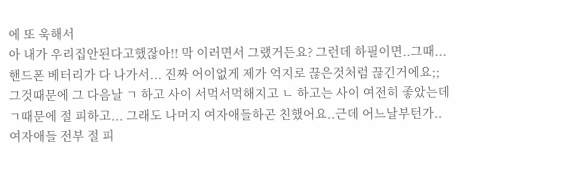에 또 욱해서
아 내가 우리집안된다고했잖아!! 막 이러면서 그랬거든요? 그런데 하필이면..그때...
핸드폰 베터리가 다 나가서... 진짜 어이없게 제가 억지로 끊은것처럼 끊긴거에요;;
그것때문에 그 다음날 ㄱ 하고 사이 서먹서먹해지고 ㄴ 하고는 사이 여전히 좋았는데
ㄱ때문에 절 피하고... 그래도 나머지 여자애들하곤 친했어요..근데 어느날부턴가..
여자애들 전부 절 피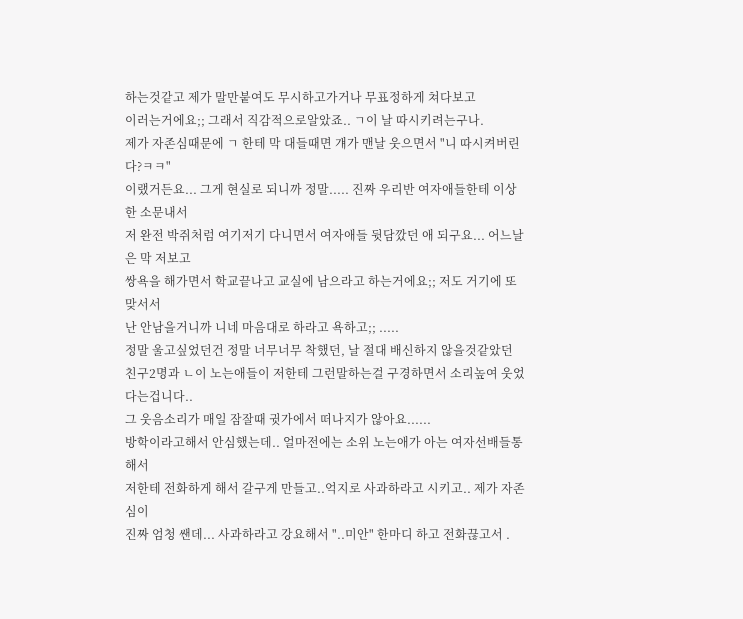하는것같고 제가 말만붙여도 무시하고가거나 무표정하게 쳐다보고
이러는거에요;; 그래서 직감적으로알았죠.. ㄱ이 날 따시키려는구나.
제가 자존심때문에 ㄱ 한테 막 대들때면 걔가 맨날 웃으면서 "니 따시켜버린다?ㅋㅋ"
이랬거든요... 그게 현실로 되니까 정말..... 진짜 우리반 여자애들한테 이상한 소문내서
저 완전 박쥐처럼 여기저기 다니면서 여자애들 뒷담깠던 애 되구요... 어느날은 막 저보고
쌍욕을 해가면서 학교끝나고 교실에 남으라고 하는거에요;; 저도 거기에 또 맞서서
난 안남을거니까 니네 마음대로 하라고 욕하고;; .....
정말 울고싶었던건 정말 너무너무 착했던, 날 절대 배신하지 않을것같았던
친구2명과 ㄴ이 노는애들이 저한테 그런말하는걸 구경하면서 소리높여 웃었다는겁니다..
그 웃음소리가 매일 잠잘때 귓가에서 떠나지가 않아요......
방학이라고해서 안심했는데.. 얼마전에는 소위 노는애가 아는 여자선배들통해서
저한테 전화하게 해서 갈구게 만들고..억지로 사과하라고 시키고.. 제가 자존심이
진짜 엄청 쌘데... 사과하라고 강요해서 "..미안" 한마디 하고 전화끊고서 .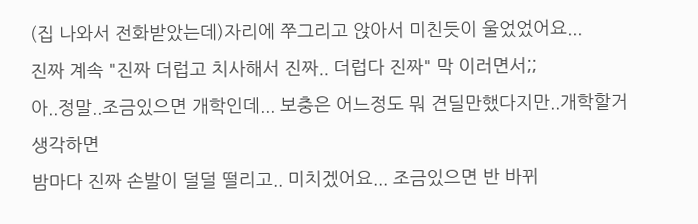(집 나와서 전화받았는데)자리에 쭈그리고 앉아서 미친듯이 울었었어요...
진짜 계속 "진짜 더럽고 치사해서 진짜.. 더럽다 진짜" 막 이러면서;;
아..정말..조금있으면 개학인데... 보충은 어느정도 뭐 견딜만했다지만..개학할거생각하면
밤마다 진짜 손발이 덜덜 떨리고.. 미치겠어요... 조금있으면 반 바뀌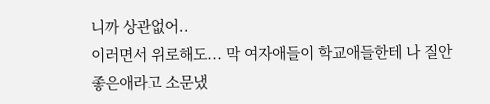니까 상관없어..
이러면서 위로해도... 막 여자애들이 학교애들한테 나 질안좋은애라고 소문냈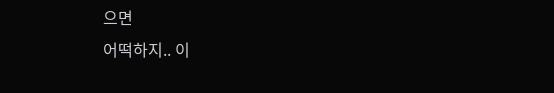으면
어떡하지.. 이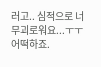러고.. 심적으로 너무괴로워요...ㅜㅜ 어떡하죠.